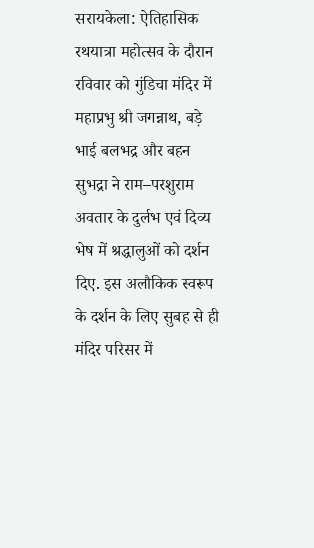सरायकेला: ऐतिहासिक रथयात्रा महोत्सव के दौरान रविवार को गुंडिचा मंदिर में महाप्रभु श्री जगन्नाथ, बड़े भाई बलभद्र और बहन सुभद्रा ने राम–परशुराम अवतार के दुर्लभ एवं दिव्य भेष में श्रद्धालुओं को दर्शन दिए. इस अलौकिक स्वरूप के दर्शन के लिए सुबह से ही मंदिर परिसर में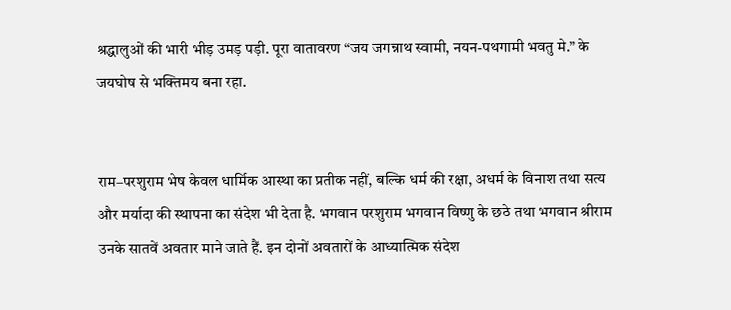श्रद्धालुओं की भारी भीड़ उमड़ पड़ी. पूरा वातावरण “जय जगन्नाथ स्वामी, नयन-पथगामी भवतु मे.” के जयघोष से भक्तिमय बना रहा.


राम–परशुराम भेष केवल धार्मिक आस्था का प्रतीक नहीं, बल्कि धर्म की रक्षा, अधर्म के विनाश तथा सत्य और मर्यादा की स्थापना का संदेश भी देता है. भगवान परशुराम भगवान विष्णु के छठे तथा भगवान श्रीराम उनके सातवें अवतार माने जाते हैं. इन दोनों अवतारों के आध्यात्मिक संदेश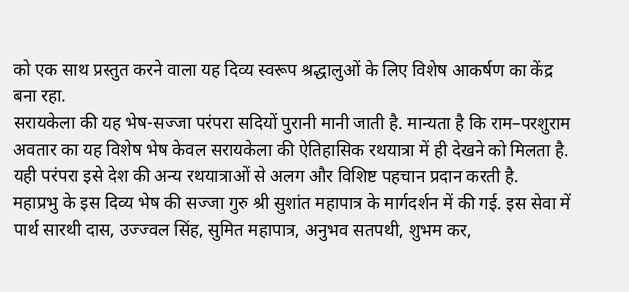को एक साथ प्रस्तुत करने वाला यह दिव्य स्वरूप श्रद्धालुओं के लिए विशेष आकर्षण का केंद्र बना रहा.
सरायकेला की यह भेष-सज्जा परंपरा सदियों पुरानी मानी जाती है. मान्यता है कि राम–परशुराम अवतार का यह विशेष भेष केवल सरायकेला की ऐतिहासिक रथयात्रा में ही देखने को मिलता है. यही परंपरा इसे देश की अन्य रथयात्राओं से अलग और विशिष्ट पहचान प्रदान करती है.
महाप्रभु के इस दिव्य भेष की सज्जा गुरु श्री सुशांत महापात्र के मार्गदर्शन में की गई. इस सेवा में पार्थ सारथी दास, उज्ज्वल सिंह, सुमित महापात्र, अनुभव सतपथी, शुभम कर,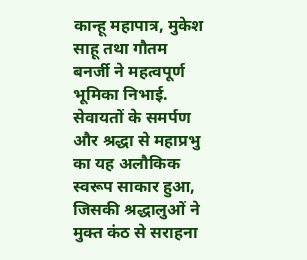कान्हू महापात्र, मुकेश साहू तथा गौतम बनर्जी ने महत्वपूर्ण भूमिका निभाई. सेवायतों के समर्पण और श्रद्धा से महाप्रभु का यह अलौकिक स्वरूप साकार हुआ, जिसकी श्रद्धालुओं ने मुक्त कंठ से सराहना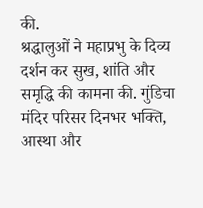की.
श्रद्धालुओं ने महाप्रभु के दिव्य दर्शन कर सुख, शांति और समृद्धि की कामना की. गुंडिचा मंदिर परिसर दिनभर भक्ति, आस्था और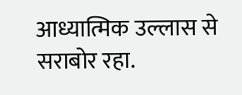आध्यात्मिक उल्लास से सराबोर रहा.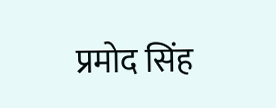प्रमोद सिंह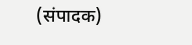(संपादक)